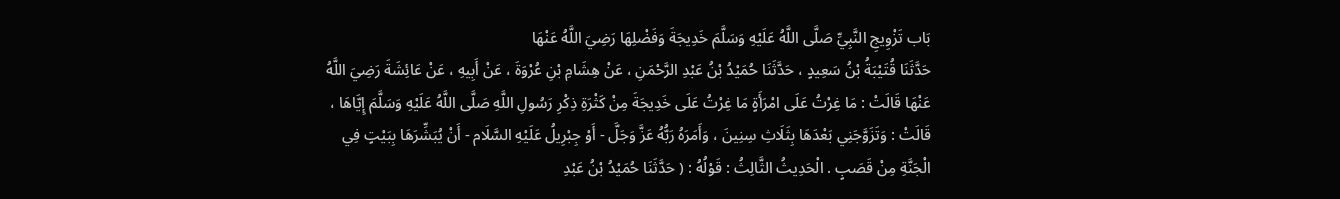بَاب تَزْوِيجِ النَّبِيِّ صَلَّى اللَّهُ عَلَيْهِ وَسَلَّمَ خَدِيجَةَ وَفَضْلِهَا رَضِيَ اللَّهُ عَنْهَا
حَدَّثَنَا قُتَيْبَةُ بْنُ سَعِيدٍ ، حَدَّثَنَا حُمَيْدُ بْنُ عَبْدِ الرَّحْمَنِ ، عَنْ هِشَامِ بْنِ عُرْوَةَ ، عَنْ أَبِيهِ ، عَنْ عَائِشَةَ رَضِيَ اللَّهُ عَنْهَا قَالَتْ : مَا غِرْتُ عَلَى امْرَأَةٍ مَا غِرْتُ عَلَى خَدِيجَةَ مِنْ كَثْرَةِ ذِكْرِ رَسُولِ اللَّهِ صَلَّى اللَّهُ عَلَيْهِ وَسَلَّمَ إِيَّاهَا ، قَالَتْ : وَتَزَوَّجَنِي بَعْدَهَا بِثَلَاثِ سِنِينَ ، وَأَمَرَهُ رَبُّهُ عَزَّ وَجَلَّ - أَوْ جِبْرِيلُ عَلَيْهِ السَّلَام - أَنْ يُبَشِّرَهَا بِبَيْتٍ فِي الْجَنَّةِ مِنْ قَصَبٍ . الْحَدِيثُ الثَّالِثُ : قَوْلُهُ : ( حَدَّثَنَا حُمَيْدُ بْنُ عَبْدِ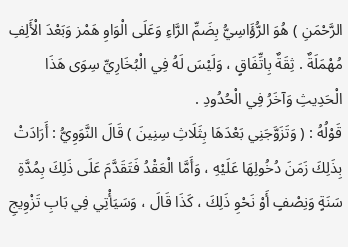الرَّحْمَنِ ) هُوَ الرُّؤَاسِيُّ بِضَمِّ الرَّاءِ وَعَلَى الْوَاوِ هَمْز وَبَعْدَ الْأَلِفِ مُهْمَلَةٌ . ثِقَةٌ بِاتِّفَاقٍ ، وَلَيْسَ لَهُ فِي الْبُخَارِيِّ سِوَى هَذَا الْحَدِيثِ وَآخَرُ فِي الْحُدُودِ .
قَوْلُهُ : ( وَتَزَوَّجَنِي بَعْدَهَا بِثَلَاثِ سِنِينَ ) قَالَ النَّوَوِيُّ : أَرَادَتْ بِذَلِكَ زَمَنَ دُخُولِهَا عَلَيْهِ ، وَأَمَّا الْعَقْدُ فَتَقَدَّمَ عَلَى ذَلِكَ بِمُدَّةِ سَنَةٍ وَنِصْفٍ أَوْ نَحْوِ ذَلِكَ ، كَذَا قَالَ ، وَسَيَأْتِي فِي بَابِ تَزْوِيجِ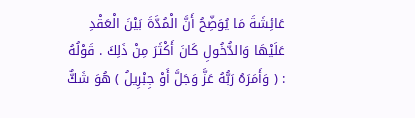عَائِشَةَ مَا يُوَضِّحُ أَنَّ الْمُدَّةَ بَيْنَ الْعَقْدِ عَلَيْهَا وَالدُّخُولِ كَانَ أَكْثَرَ مِنْ ذَلِكَ . قَوْلُهُ : ( وَأَمَرَهُ رَبُّهُ عَزَّ وَجَلَّ أَوْ جِبْرِيلُ ) هُوَ شَكٌّ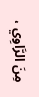مِنَ الرَّاوِي ،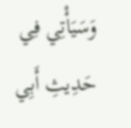وَسَيَأْتِي فِي حَدِيثِ أَبِي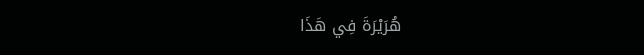هُرَيْرَةَ فِي هَذَا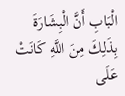الْبَابِ أَنَّ الْبِشَارَةَ بِذَلِكَ مِنَ اللَّهِ كَانَتْ عَلَى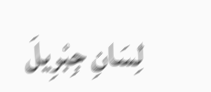لِسَانِ جِبْرِيلَ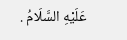عَلَيْهِ السَّلَامُ .